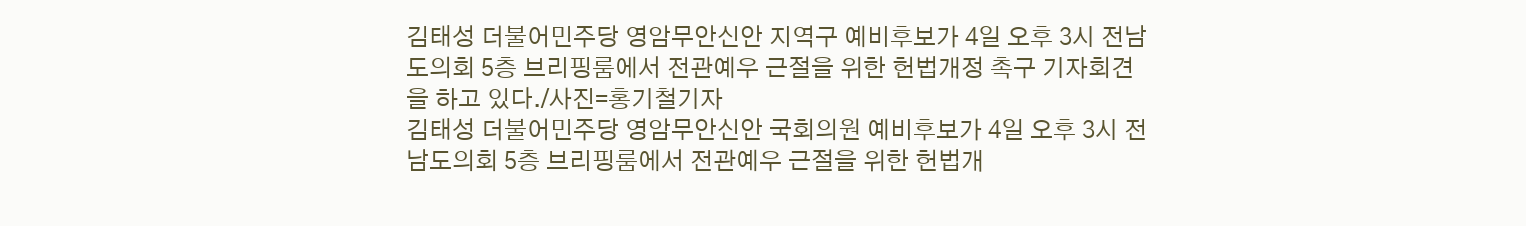김태성 더불어민주당 영암무안신안 지역구 예비후보가 4일 오후 3시 전남도의회 5층 브리핑룸에서 전관예우 근절을 위한 헌법개정 촉구 기자회견을 하고 있다./사진=홍기철기자
김태성 더불어민주당 영암무안신안 국회의원 예비후보가 4일 오후 3시 전남도의회 5층 브리핑룸에서 전관예우 근절을 위한 헌법개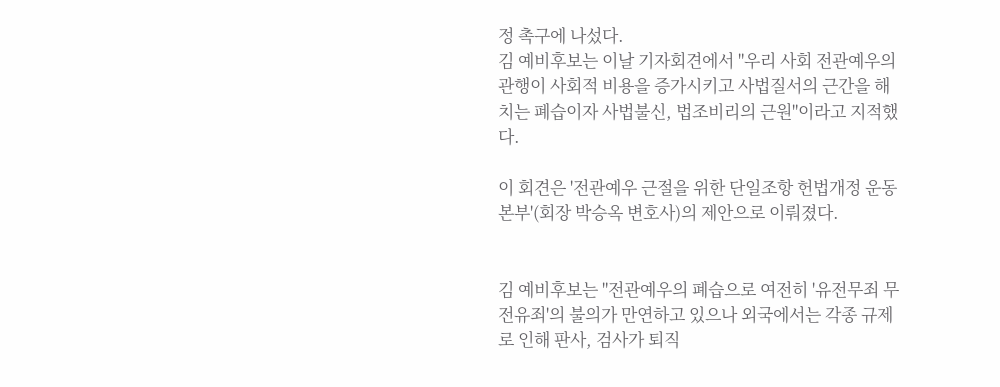정 촉구에 나섰다.
김 예비후보는 이날 기자회견에서 "우리 사회 전관예우의 관행이 사회적 비용을 증가시키고 사법질서의 근간을 해치는 폐습이자 사법불신, 법조비리의 근원"이라고 지적했다.

이 회견은 '전관예우 근절을 위한 단일조항 헌법개정 운동본부'(회장 박승옥 변호사)의 제안으로 이뤄졌다.


김 예비후보는 "전관예우의 폐습으로 여전히 '유전무죄 무전유죄'의 불의가 만연하고 있으나 외국에서는 각종 규제로 인해 판사, 검사가 퇴직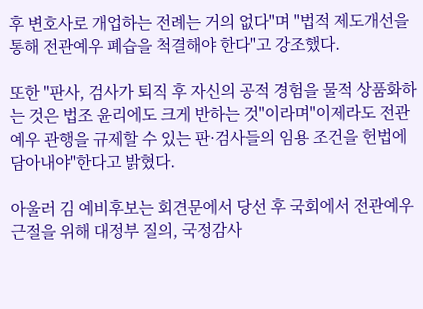후 변호사로 개업하는 전례는 거의 없다"며 "법적 제도개선을 통해 전관예우 폐습을 척결해야 한다"고 강조했다.

또한 "판사, 검사가 퇴직 후 자신의 공적 경험을 물적 상품화하는 것은 법조 윤리에도 크게 반하는 것"이라며"이제라도 전관예우 관행을 규제할 수 있는 판·검사들의 임용 조건을 헌법에 담아내야"한다고 밝혔다.

아울러 김 예비후보는 회견문에서 당선 후 국회에서 전관예우 근절을 위해 대정부 질의, 국정감사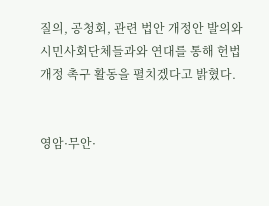질의, 공청회, 관련 법안 개정안 발의와 시민사회단체들과와 연대를 통해 헌법개정 촉구 활동을 펼치겠다고 밝혔다.


영암·무안·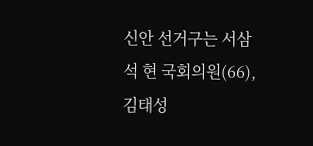신안 선거구는 서삼석 현 국회의원(66), 김태성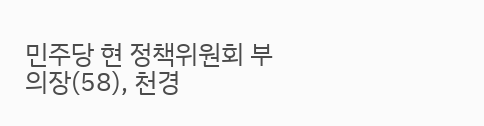민주당 현 정책위원회 부의장(58), 천경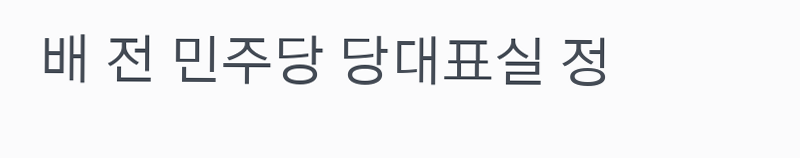배 전 민주당 당대표실 정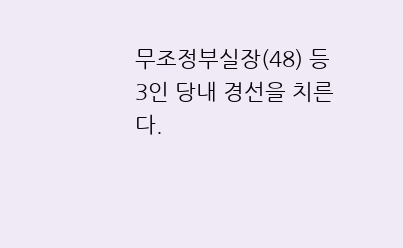무조정부실장(48) 등 3인 당내 경선을 치른다.